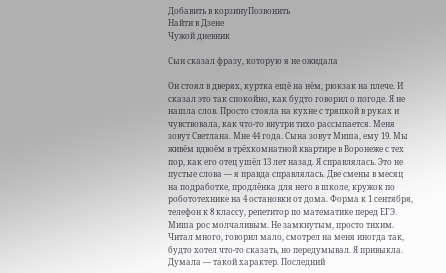Добавить в корзинуПозвонить
Найти в Дзене
Чужой дневник

Сын сказал фразу, которую я не ожидала

Он стоял в дверях, куртка ещё на нём, рюкзак на плече. И сказал это так спокойно, как будто говорил о погоде. Я не нашла слов. Просто стояла на кухне с тряпкой в руках и чувствовала, как что-то внутри тихо рассыпается. Меня зовут Светлана. Мне 44 года. Сына зовут Миша, ему 19. Мы живём вдвоём в трёхкомнатной квартире в Воронеже с тех пор, как его отец ушёл 13 лет назад. Я справлялась. Это не пустые слова — я правда справлялась. Две смены в месяц на подработке, продлёнка для него в школе, кружок по робототехнике на 4 остановки от дома. Форма к 1 сентября, телефон к 8 классу, репетитор по математике перед ЕГЭ. Миша рос молчаливым. Не замкнутым, просто тихим. Читал много, говорил мало, смотрел на меня иногда так, будто хотел что-то сказать, но передумывал. Я привыкла. Думала — такой характер. Последний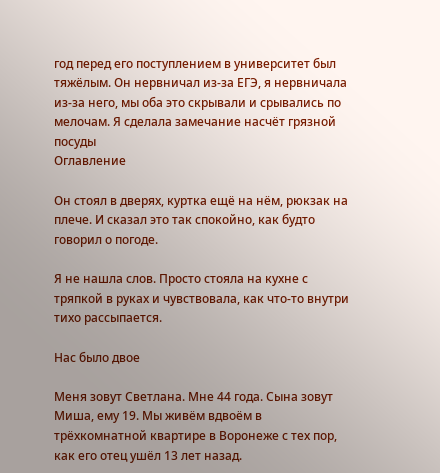год перед его поступлением в университет был тяжёлым. Он нервничал из-за ЕГЭ, я нервничала из-за него, мы оба это скрывали и срывались по мелочам. Я сделала замечание насчёт грязной посуды
Оглавление

Он стоял в дверях, куртка ещё на нём, рюкзак на плече. И сказал это так спокойно, как будто говорил о погоде.

Я не нашла слов. Просто стояла на кухне с тряпкой в руках и чувствовала, как что-то внутри тихо рассыпается.

Нас было двое

Меня зовут Светлана. Мне 44 года. Сына зовут Миша, ему 19. Мы живём вдвоём в трёхкомнатной квартире в Воронеже с тех пор, как его отец ушёл 13 лет назад.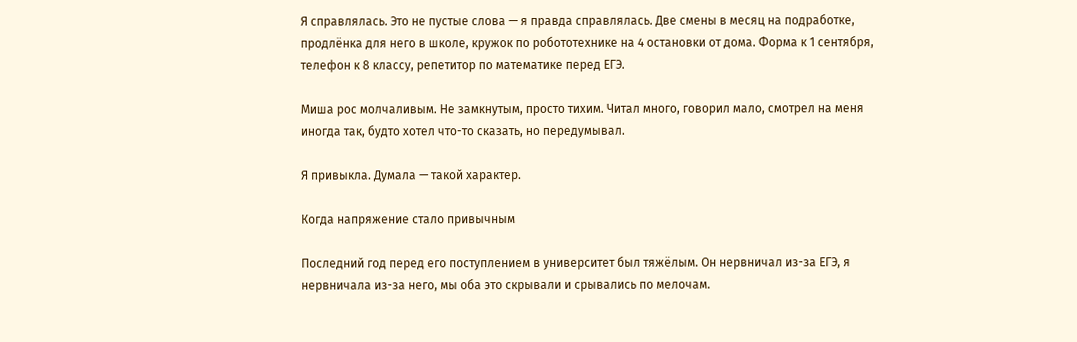Я справлялась. Это не пустые слова — я правда справлялась. Две смены в месяц на подработке, продлёнка для него в школе, кружок по робототехнике на 4 остановки от дома. Форма к 1 сентября, телефон к 8 классу, репетитор по математике перед ЕГЭ.

Миша рос молчаливым. Не замкнутым, просто тихим. Читал много, говорил мало, смотрел на меня иногда так, будто хотел что-то сказать, но передумывал.

Я привыкла. Думала — такой характер.

Когда напряжение стало привычным

Последний год перед его поступлением в университет был тяжёлым. Он нервничал из-за ЕГЭ, я нервничала из-за него, мы оба это скрывали и срывались по мелочам.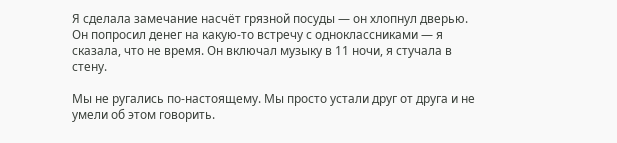Я сделала замечание насчёт грязной посуды — он хлопнул дверью. Он попросил денег на какую-то встречу с одноклассниками — я сказала, что не время. Он включал музыку в 11 ночи, я стучала в стену.

Мы не ругались по-настоящему. Мы просто устали друг от друга и не умели об этом говорить.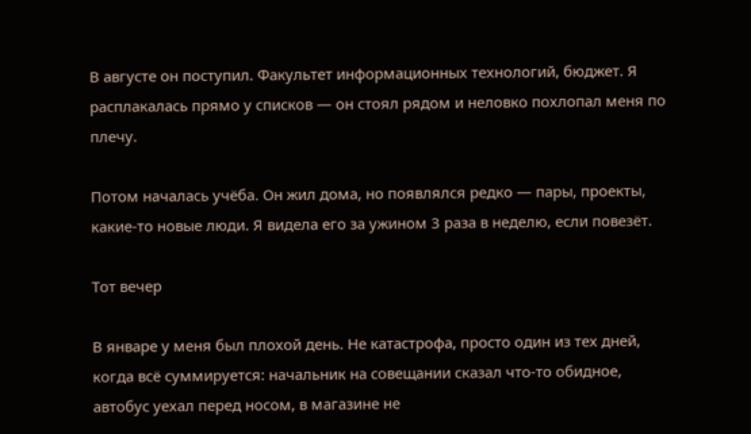В августе он поступил. Факультет информационных технологий, бюджет. Я расплакалась прямо у списков — он стоял рядом и неловко похлопал меня по плечу.

Потом началась учёба. Он жил дома, но появлялся редко — пары, проекты, какие-то новые люди. Я видела его за ужином 3 раза в неделю, если повезёт.

Тот вечер

В январе у меня был плохой день. Не катастрофа, просто один из тех дней, когда всё суммируется: начальник на совещании сказал что-то обидное, автобус уехал перед носом, в магазине не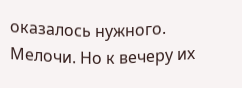оказалось нужного. Мелочи. Но к вечеру их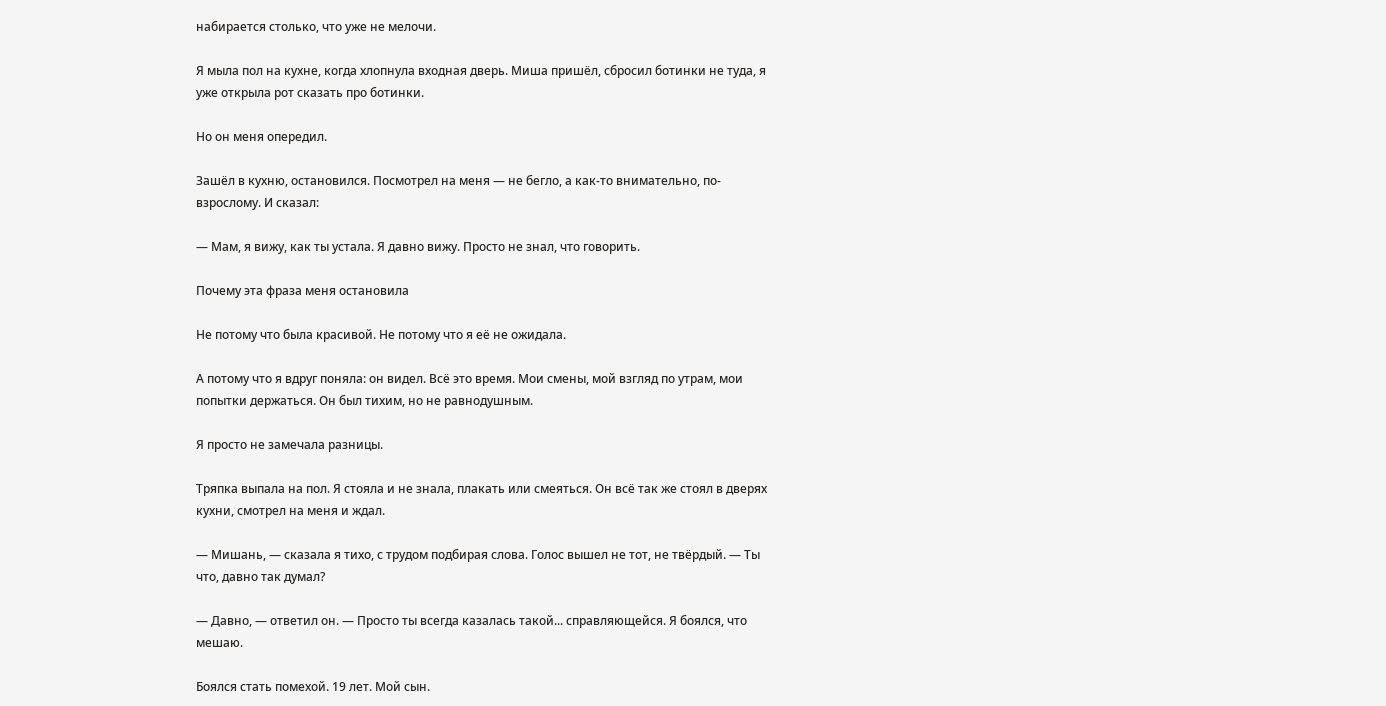набирается столько, что уже не мелочи.

Я мыла пол на кухне, когда хлопнула входная дверь. Миша пришёл, сбросил ботинки не туда, я уже открыла рот сказать про ботинки.

Но он меня опередил.

Зашёл в кухню, остановился. Посмотрел на меня — не бегло, а как-то внимательно, по-взрослому. И сказал:

— Мам, я вижу, как ты устала. Я давно вижу. Просто не знал, что говорить.

Почему эта фраза меня остановила

Не потому что была красивой. Не потому что я её не ожидала.

А потому что я вдруг поняла: он видел. Всё это время. Мои смены, мой взгляд по утрам, мои попытки держаться. Он был тихим, но не равнодушным.

Я просто не замечала разницы.

Тряпка выпала на пол. Я стояла и не знала, плакать или смеяться. Он всё так же стоял в дверях кухни, смотрел на меня и ждал.

— Мишань, — сказала я тихо, с трудом подбирая слова. Голос вышел не тот, не твёрдый. — Ты что, давно так думал?

— Давно, — ответил он. — Просто ты всегда казалась такой... справляющейся. Я боялся, что мешаю.

Боялся стать помехой. 19 лет. Мой сын.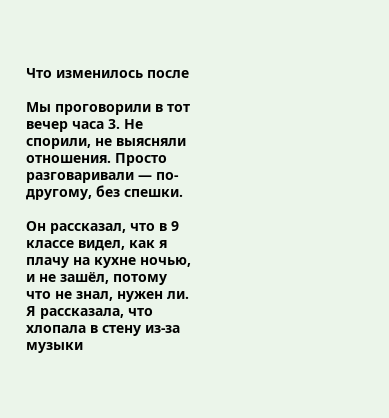Что изменилось после

Мы проговорили в тот вечер часа 3. Не спорили, не выясняли отношения. Просто разговаривали — по-другому, без спешки.

Он рассказал, что в 9 классе видел, как я плачу на кухне ночью, и не зашёл, потому что не знал, нужен ли. Я рассказала, что хлопала в стену из-за музыки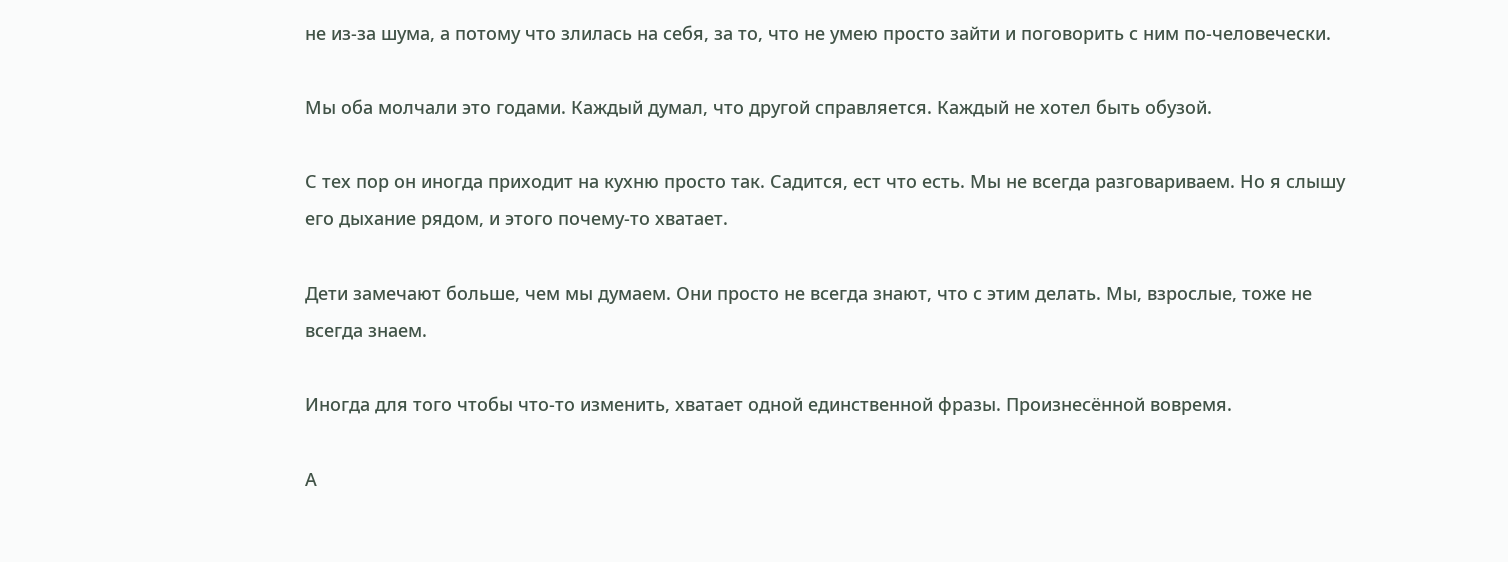не из-за шума, а потому что злилась на себя, за то, что не умею просто зайти и поговорить с ним по-человечески.

Мы оба молчали это годами. Каждый думал, что другой справляется. Каждый не хотел быть обузой.

С тех пор он иногда приходит на кухню просто так. Садится, ест что есть. Мы не всегда разговариваем. Но я слышу его дыхание рядом, и этого почему-то хватает.

Дети замечают больше, чем мы думаем. Они просто не всегда знают, что с этим делать. Мы, взрослые, тоже не всегда знаем.

Иногда для того чтобы что-то изменить, хватает одной единственной фразы. Произнесённой вовремя.

А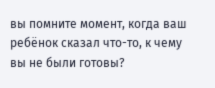вы помните момент, когда ваш ребёнок сказал что-то, к чему вы не были готовы?